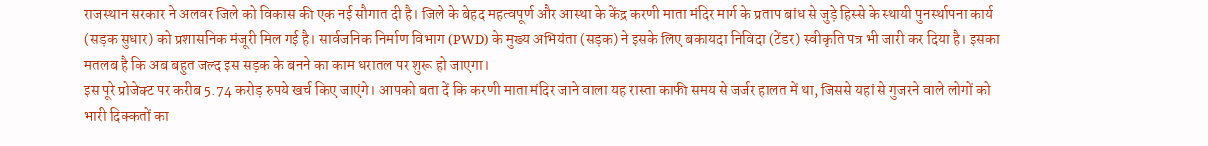राजस्थान सरकार ने अलवर जिले को विकास की एक नई सौगात दी है। जिले के बेहद महत्वपूर्ण और आस्था के केंद्र करणी माता मंदिर मार्ग के प्रताप बांध से जुड़े हिस्से के स्थायी पुनर्स्थापना कार्य (सड़क सुधार) को प्रशासनिक मंजूरी मिल गई है। सार्वजनिक निर्माण विभाग (PWD) के मुख्य अभियंता (सड़क) ने इसके लिए बकायदा निविदा (टेंडर) स्वीकृति पत्र भी जारी कर दिया है। इसका मतलब है कि अब बहुत जल्द इस सड़क के बनने का काम धरातल पर शुरू हो जाएगा।
इस पूरे प्रोजेक्ट पर करीब 5.74 करोड़ रुपये खर्च किए जाएंगे। आपको बता दें कि करणी माता मंदिर जाने वाला यह रास्ता काफी समय से जर्जर हालत में था, जिससे यहां से गुजरने वाले लोगों को भारी दिक्कतों का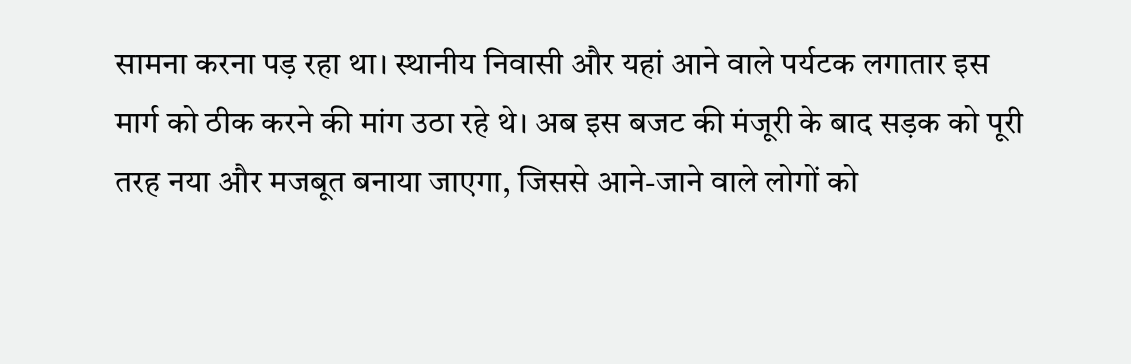सामना करना पड़ रहा था। स्थानीय निवासी और यहां आने वाले पर्यटक लगातार इस मार्ग को ठीक करने की मांग उठा रहे थे। अब इस बजट की मंजूरी के बाद सड़क को पूरी तरह नया और मजबूत बनाया जाएगा, जिससे आने-जाने वाले लोगों को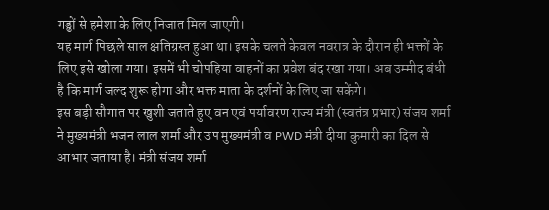गड्ढों से हमेशा के लिए निजात मिल जाएगी।
यह मार्ग पिछले साल क्षतिग्रस्त हुआ था। इसके चलते केवल नवरात्र के दौरान ही भक्तों के लिए इसे खोला गया। इसमें भी चोपहिया वाहनों का प्रवेश बंद रखा गया। अब उम्मीद बंधी है कि मार्ग जल्द शुरू होगा और भक्त माता के दर्शनों के लिए जा सकेंगे।
इस बड़ी सौगात पर खुशी जताते हुए वन एवं पर्यावरण राज्य मंत्री (स्वतंत्र प्रभार) संजय शर्मा ने मुख्यमंत्री भजन लाल शर्मा और उप मुख्यमंत्री व PWD मंत्री दीया कुमारी का दिल से आभार जताया है। मंत्री संजय शर्मा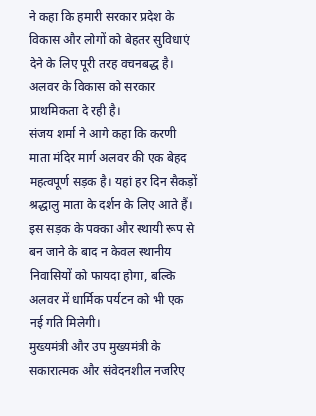ने कहा कि हमारी सरकार प्रदेश के विकास और लोगों को बेहतर सुविधाएं देने के लिए पूरी तरह वचनबद्ध है। अलवर के विकास को सरकार प्राथमिकता दे रही है।
संजय शर्मा ने आगे कहा कि करणी माता मंदिर मार्ग अलवर की एक बेहद महत्वपूर्ण सड़क है। यहां हर दिन सैकड़ों श्रद्धालु माता के दर्शन के लिए आते हैं। इस सड़क के पक्का और स्थायी रूप से बन जाने के बाद न केवल स्थानीय निवासियों को फायदा होगा, बल्कि अलवर में धार्मिक पर्यटन को भी एक नई गति मिलेगी।
मुख्यमंत्री और उप मुख्यमंत्री के सकारात्मक और संवेदनशील नजरिए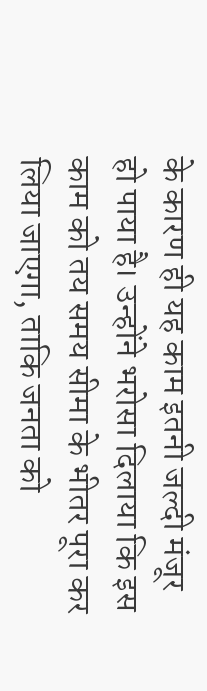के कारण ही यह काम इतनी जल्दी मंजूर हो पाया है। उन्होंने भरोसा दिलाया कि इस काम को तय समय सीमा के भीतर पूरा कर लिया जाएगा, ताकि जनता को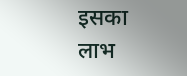इसका लाभ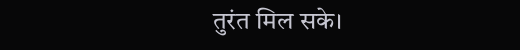तुरंत मिल सके।